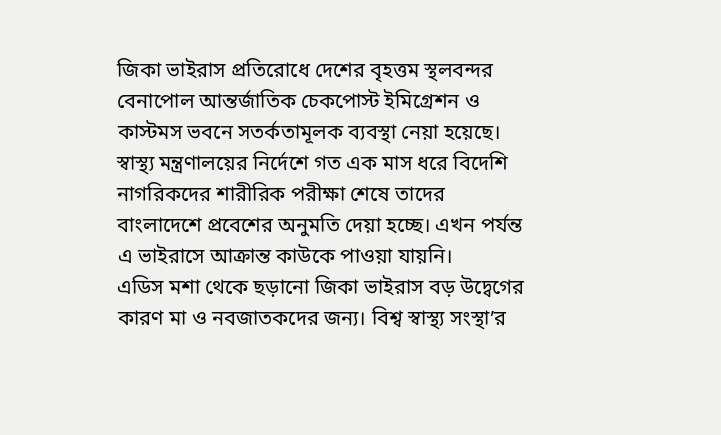জিকা ভাইরাস প্রতিরোধে দেশের বৃহত্তম স্থলবন্দর বেনাপোল আন্তর্জাতিক চেকপোস্ট ইমিগ্রেশন ও কাস্টমস ভবনে সতর্কতামূলক ব্যবস্থা নেয়া হয়েছে। স্বাস্থ্য মন্ত্রণালয়ের নির্দেশে গত এক মাস ধরে বিদেশি নাগরিকদের শারীরিক পরীক্ষা শেষে তাদের বাংলাদেশে প্রবেশের অনুমতি দেয়া হচ্ছে। এখন পর্যন্ত এ ভাইরাসে আক্রান্ত কাউকে পাওয়া যায়নি।
এডিস মশা থেকে ছড়ানো জিকা ভাইরাস বড় উদ্বেগের কারণ মা ও নবজাতকদের জন্য। বিশ্ব স্বাস্থ্য সংস্থা’র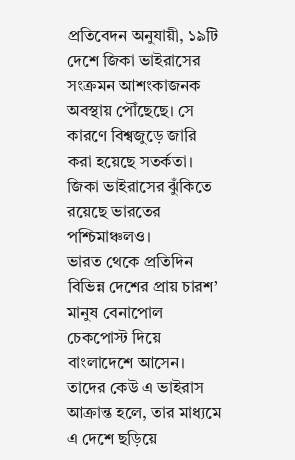প্রতিবেদন অনুযায়ী, ১৯টি দেশে জিকা ভাইরাসের সংক্রমন আশংকাজনক অবস্থায় পৌঁছেছে। সে কারণে বিশ্বজুড়ে জারি করা হয়েছে সতর্কতা। জিকা ভাইরাসের ঝুঁকিতে রয়েছে ভারতের পশ্চিমাঞ্চলও।
ভারত থেকে প্রতিদিন বিভিন্ন দেশের প্রায় চারশ’ মানুষ বেনাপোল চেকপোস্ট দিয়ে বাংলাদেশে আসেন। তাদের কেউ এ ভাইরাস আক্রান্ত হলে, তার মাধ্যমে এ দেশে ছড়িয়ে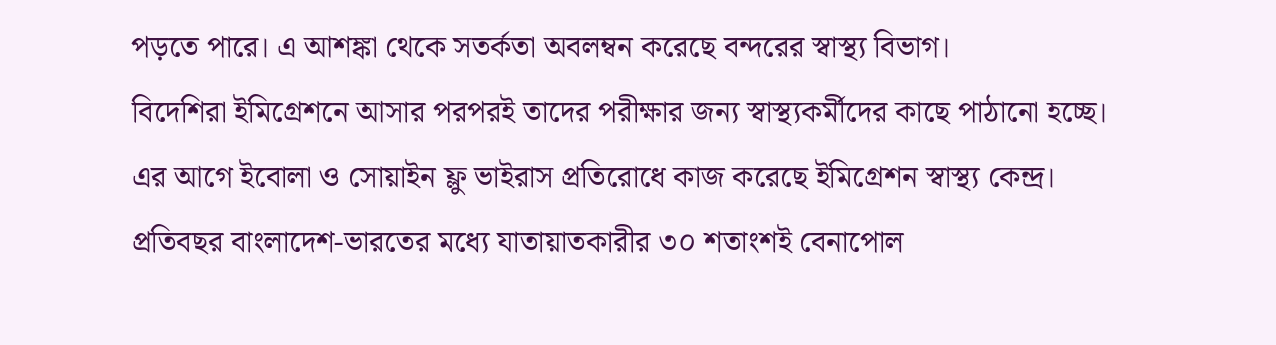পড়তে পারে। এ আশঙ্কা থেকে সতর্কতা অবলম্বন করেছে বন্দরের স্বাস্থ্য বিভাগ।
বিদেশিরা ইমিগ্রেশনে আসার পরপরই তাদের পরীক্ষার জন্য স্বাস্থ্যকর্মীদের কাছে পাঠানো হচ্ছে।
এর আগে ইবোলা ও সোয়াইন ফ্লু ভাইরাস প্রতিরোধে কাজ করেছে ইমিগ্রেশন স্বাস্থ্য কেন্দ্র।
প্রতিবছর বাংলাদেশ-ভারতের মধ্যে যাতায়াতকারীর ৩০ শতাংশই বেনাপোল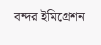বন্দর ইমিগ্রেশন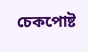চেকপোষ্ট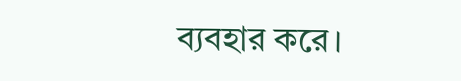ব্যবহার করে।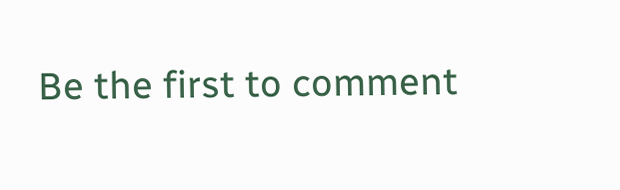Be the first to comment